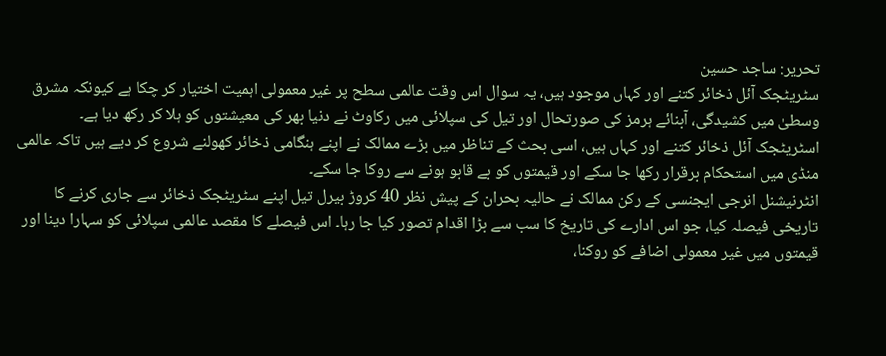تحریر: ساجد حسین
سٹریٹجک آئل ذخائر کتنے اور کہاں موجود ہیں، یہ سوال اس وقت عالمی سطح پر غیر معمولی اہمیت اختیار کر چکا ہے کیونکہ مشرق وسطیٰ میں کشیدگی، آبنائے ہرمز کی صورتحال اور تیل کی سپلائی میں رکاوٹ نے دنیا بھر کی معیشتوں کو ہلا کر رکھ دیا ہے۔ اسٹریٹجک آئل ذخائر کتنے اور کہاں ہیں، اسی بحث کے تناظر میں بڑے ممالک نے اپنے ہنگامی ذخائر کھولنے شروع کر دیے ہیں تاکہ عالمی منڈی میں استحکام برقرار رکھا جا سکے اور قیمتوں کو بے قابو ہونے سے روکا جا سکے۔
انٹرنیشنل انرجی ایجنسی کے رکن ممالک نے حالیہ بحران کے پیش نظر 40 کروڑ بیرل تیل اپنے سٹریٹجک ذخائر سے جاری کرنے کا تاریخی فیصلہ کیا، جو اس ادارے کی تاریخ کا سب سے بڑا اقدام تصور کیا جا رہا۔ اس فیصلے کا مقصد عالمی سپلائی کو سہارا دینا اور قیمتوں میں غیر معمولی اضافے کو روکنا،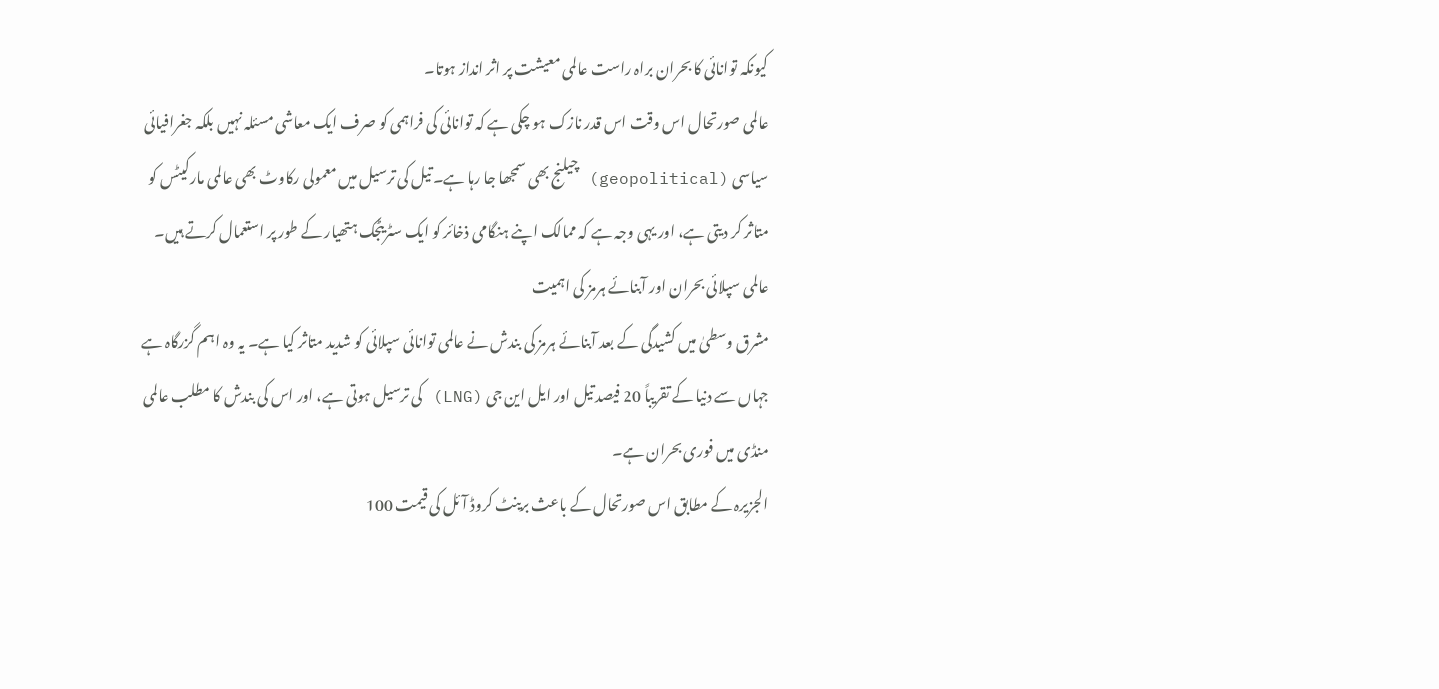کیونکہ توانائی کا بحران براہ راست عالمی معیشت پر اثر انداز ہوتا۔
عالمی صورتحال اس وقت اس قدر نازک ہو چکی ہے کہ توانائی کی فراہمی کو صرف ایک معاشی مسئلہ نہیں بلکہ جغرافیائی سیاسی (geopolitical) چیلنج بھی سمجھا جا رہا ہے۔ تیل کی ترسیل میں معمولی رکاوٹ بھی عالمی مارکیٹس کو متاثر کر دیتی ہے، اور یہی وجہ ہے کہ ممالک اپنے ہنگامی ذخائر کو ایک سٹریٹجک ہتھیار کے طور پر استعمال کرتے ہیں۔
عالمی سپلائی بحران اور آبنائے ہرمز کی اہمیت
مشرق وسطیٰ میں کشیدگی کے بعد آبنائے ہرمز کی بندش نے عالمی توانائی سپلائی کو شدید متاثر کیا ہے۔ یہ وہ اہم گزرگاہ ہے جہاں سے دنیا کے تقریباً 20 فیصد تیل اور ایل این جی (LNG) کی ترسیل ہوتی ہے، اور اس کی بندش کا مطلب عالمی منڈی میں فوری بحران ہے۔
الجزیرہ کے مطابق اس صورتحال کے باعث برینٹ کروڈ آئل کی قیمت 100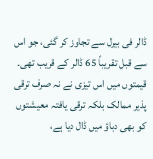ڈالر فی بیرل سے تجاوز کر گئی، جو اس سے قبل تقریباً 65 ڈالر کے قریب تھی۔ قیمتوں میں اس تیزی نے نہ صرف ترقی پذیر ممالک بلکہ ترقی یافتہ معیشتوں کو بھی دباؤ میں ڈال دیا ہے،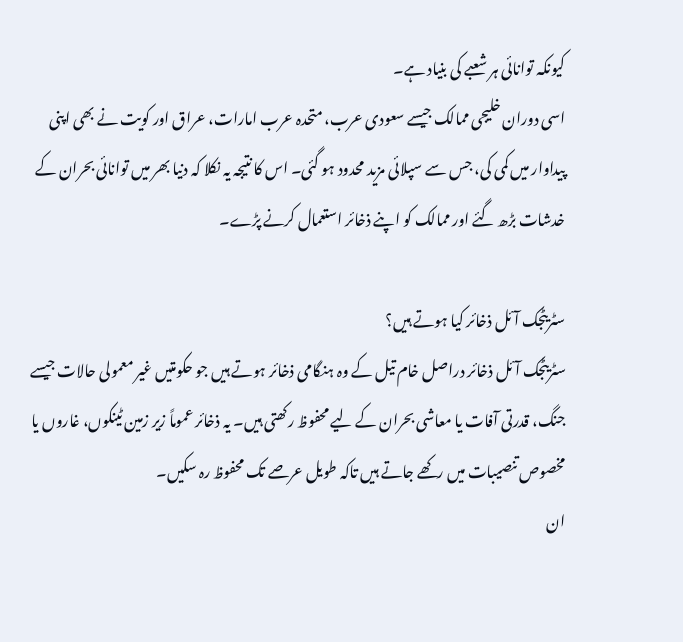کیونکہ توانائی ہر شعبے کی بنیاد ہے۔
اسی دوران خلیجی ممالک جیسے سعودی عرب، متحدہ عرب امارات، عراق اور کویت نے بھی اپنی پیداوار میں کمی کی، جس سے سپلائی مزید محدود ہو گئی۔ اس کا نتیجہ یہ نکلا کہ دنیا بھر میں توانائی بحران کے خدشات بڑھ گئے اور ممالک کو اپنے ذخائر استعمال کرنے پڑے۔

سٹریٹجک آئل ذخائر کیا ہوتے ہیں؟
سٹریٹجک آئل ذخائر دراصل خام تیل کے وہ ہنگامی ذخائر ہوتے ہیں جو حکومتیں غیر معمولی حالات جیسے جنگ، قدرتی آفات یا معاشی بحران کے لیے محفوظ رکھتی ہیں۔ یہ ذخائر عموماً زیر زمین ٹینکوں، غاروں یا مخصوص تنصیبات میں رکھے جاتے ہیں تاکہ طویل عرصے تک محفوظ رہ سکیں۔
ان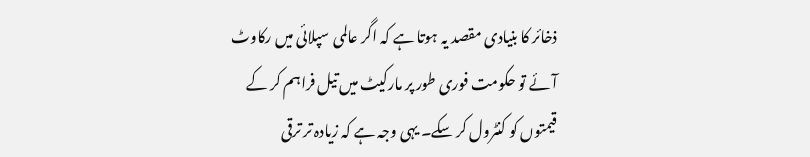ذخائر کا بنیادی مقصد یہ ہوتا ہے کہ اگر عالمی سپلائی میں رکاوٹ آئے تو حکومت فوری طور پر مارکیٹ میں تیل فراہم کر کے قیمتوں کو کنٹرول کر سکے۔ یہی وجہ ہے کہ زیادہ تر ترقی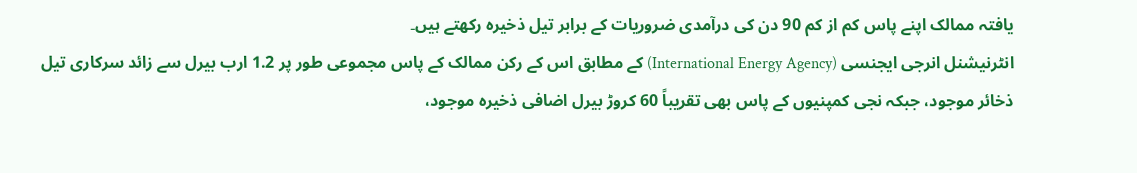یافتہ ممالک اپنے پاس کم از کم 90 دن کی درآمدی ضروریات کے برابر تیل ذخیرہ رکھتے ہیں۔
انٹرنیشنل انرجی ایجنسی (International Energy Agency) کے مطابق اس کے رکن ممالک کے پاس مجموعی طور پر 1.2 ارب بیرل سے زائد سرکاری تیل ذخائر موجود، جبکہ نجی کمپنیوں کے پاس بھی تقریباً 60 کروڑ بیرل اضافی ذخیرہ موجود،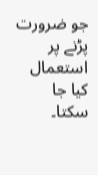جو ضرورت پڑنے پر استعمال کیا جا سکتا۔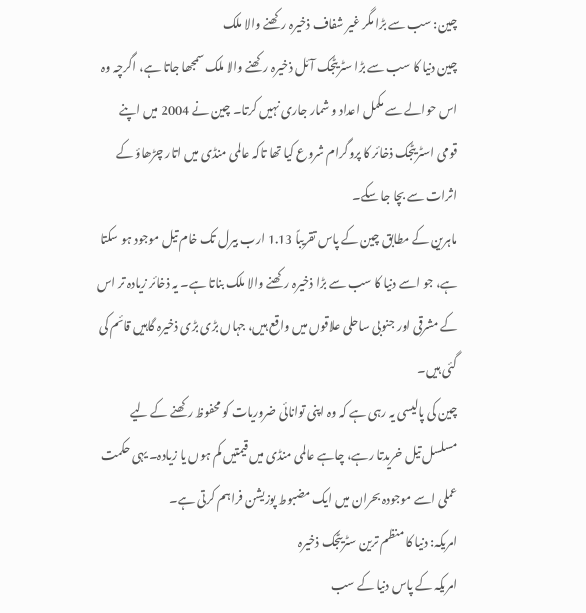چین: سب سے بڑا مگر غیر شفاف ذخیرہ رکھنے والا ملک
چین دنیا کا سب سے بڑا سٹریٹجک آئل ذخیرہ رکھنے والا ملک سمجھا جاتا ہے، اگرچہ وہ اس حوالے سے مکمل اعداد و شمار جاری نہیں کرتا۔ چین نے 2004 میں اپنے قومی اسٹریٹجک ذخائر کا پروگرام شروع کیا تھا تاکہ عالمی منڈی میں اتار چڑھاؤ کے اثرات سے بچا جا سکے۔
ماہرین کے مطابق چین کے پاس تقریباً 1.13 ارب بیرل تک خام تیل موجود ہو سکتا ہے، جو اسے دنیا کا سب سے بڑا ذخیرہ رکھنے والا ملک بناتا ہے۔ یہ ذخائر زیادہ تر اس کے مشرقی اور جنوبی ساحلی علاقوں میں واقع ہیں، جہاں بڑی بڑی ذخیرہ گاہیں قائم کی گئی ہیں۔
چین کی پالیسی یہ رہی ہے کہ وہ اپنی توانائی ضروریات کو محفوظ رکھنے کے لیے مسلسل تیل خریدتا رہے، چاہے عالمی منڈی میں قیمتیں کم ہوں یا زیادہ۔ یہی حکمت عملی اسے موجودہ بحران میں ایک مضبوط پوزیشن فراہم کرتی ہے۔
امریکہ: دنیا کا منظم ترین سٹریٹجک ذخیرہ
امریکہ کے پاس دنیا کے سب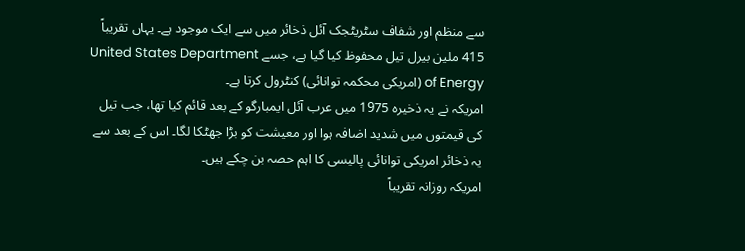سے منظم اور شفاف سٹریٹجک آئل ذخائر میں سے ایک موجود ہے۔ یہاں تقریباً 415 ملین بیرل تیل محفوظ کیا گیا ہے، جسے United States Department of Energy (امریکی محکمہ توانائی) کنٹرول کرتا ہے۔
امریکہ نے یہ ذخیرہ 1975 میں عرب آئل ایمبارگو کے بعد قائم کیا تھا، جب تیل کی قیمتوں میں شدید اضافہ ہوا اور معیشت کو بڑا جھٹکا لگا۔ اس کے بعد سے یہ ذخائر امریکی توانائی پالیسی کا اہم حصہ بن چکے ہیں۔
امریکہ روزانہ تقریباً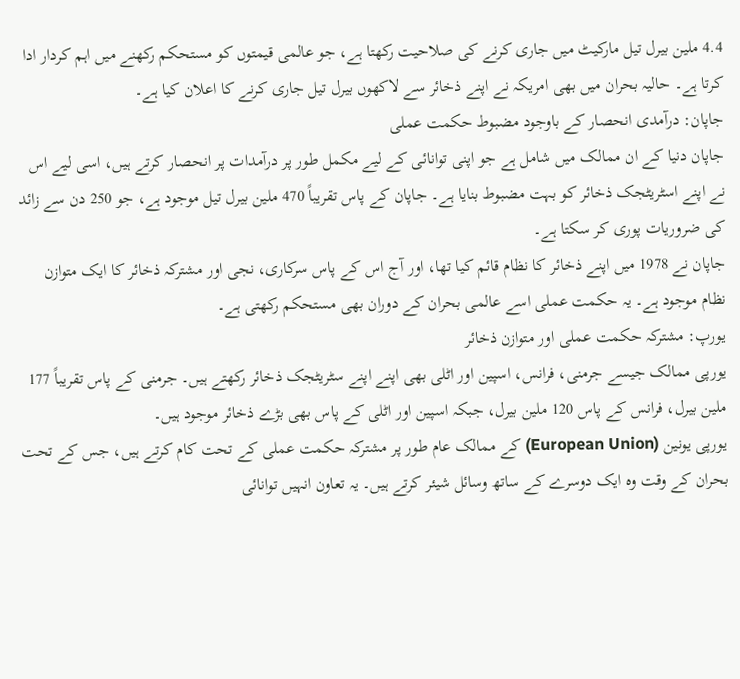4.4 ملین بیرل تیل مارکیٹ میں جاری کرنے کی صلاحیت رکھتا ہے، جو عالمی قیمتوں کو مستحکم رکھنے میں اہم کردار ادا کرتا ہے۔ حالیہ بحران میں بھی امریکہ نے اپنے ذخائر سے لاکھوں بیرل تیل جاری کرنے کا اعلان کیا ہے۔
جاپان: درآمدی انحصار کے باوجود مضبوط حکمت عملی
جاپان دنیا کے ان ممالک میں شامل ہے جو اپنی توانائی کے لیے مکمل طور پر درآمدات پر انحصار کرتے ہیں، اسی لیے اس نے اپنے اسٹریٹجک ذخائر کو بہت مضبوط بنایا ہے۔ جاپان کے پاس تقریباً 470 ملین بیرل تیل موجود ہے، جو 250 دن سے زائد کی ضروریات پوری کر سکتا ہے۔
جاپان نے 1978 میں اپنے ذخائر کا نظام قائم کیا تھا، اور آج اس کے پاس سرکاری، نجی اور مشترکہ ذخائر کا ایک متوازن نظام موجود ہے۔ یہ حکمت عملی اسے عالمی بحران کے دوران بھی مستحکم رکھتی ہے۔
یورپ: مشترکہ حکمت عملی اور متوازن ذخائر
یورپی ممالک جیسے جرمنی، فرانس، اسپین اور اٹلی بھی اپنے اپنے سٹریٹجک ذخائر رکھتے ہیں۔ جرمنی کے پاس تقریباً 177 ملین بیرل، فرانس کے پاس 120 ملین بیرل، جبکہ اسپین اور اٹلی کے پاس بھی بڑے ذخائر موجود ہیں۔
یورپی یونین (European Union) کے ممالک عام طور پر مشترکہ حکمت عملی کے تحت کام کرتے ہیں، جس کے تحت بحران کے وقت وہ ایک دوسرے کے ساتھ وسائل شیئر کرتے ہیں۔ یہ تعاون انہیں توانائی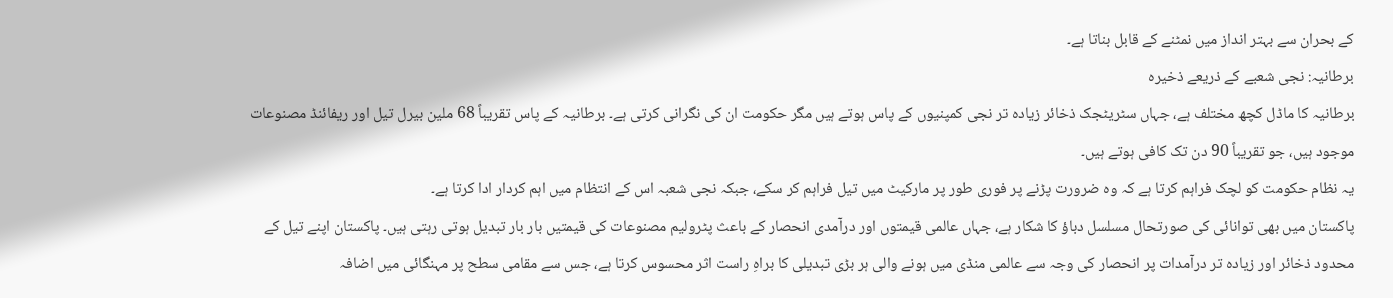کے بحران سے بہتر انداز میں نمٹنے کے قابل بناتا ہے۔
برطانیہ: نجی شعبے کے ذریعے ذخیرہ
برطانیہ کا ماڈل کچھ مختلف ہے، جہاں سٹریٹجک ذخائر زیادہ تر نجی کمپنیوں کے پاس ہوتے ہیں مگر حکومت ان کی نگرانی کرتی ہے۔ برطانیہ کے پاس تقریباً 68 ملین بیرل تیل اور ریفائنڈ مصنوعات موجود ہیں، جو تقریباً 90 دن تک کافی ہوتے ہیں۔
یہ نظام حکومت کو لچک فراہم کرتا ہے کہ وہ ضرورت پڑنے پر فوری طور پر مارکیٹ میں تیل فراہم کر سکے، جبکہ نجی شعبہ اس کے انتظام میں اہم کردار ادا کرتا ہے۔
پاکستان میں بھی توانائی کی صورتحال مسلسل دباؤ کا شکار ہے، جہاں عالمی قیمتوں اور درآمدی انحصار کے باعث پٹرولیم مصنوعات کی قیمتیں بار بار تبدیل ہوتی رہتی ہیں۔ پاکستان اپنے تیل کے محدود ذخائر اور زیادہ تر درآمدات پر انحصار کی وجہ سے عالمی منڈی میں ہونے والی ہر بڑی تبدیلی کا براہِ راست اثر محسوس کرتا ہے، جس سے مقامی سطح پر مہنگائی میں اضافہ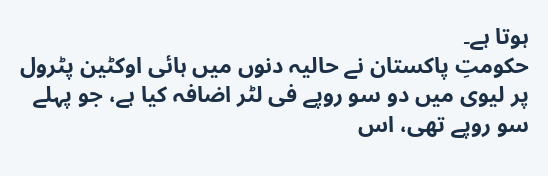ہوتا ہے۔
حکومتِ پاکستان نے حالیہ دنوں میں ہائی اوکٹین پٹرول پر لیوی میں دو سو روپے فی لٹر اضافہ کیا ہے، جو پہلے سو روپے تھی، اس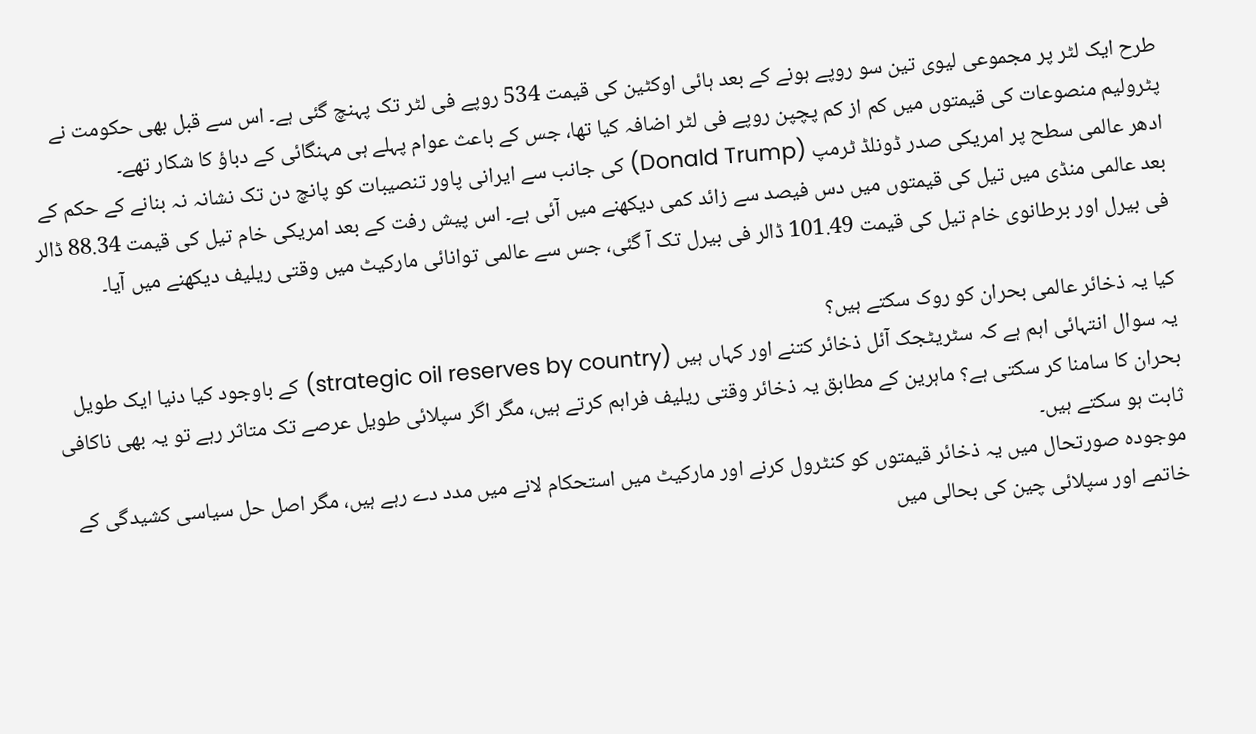طرح ایک لٹر پر مجموعی لیوی تین سو روپے ہونے کے بعد ہائی اوکٹین کی قیمت 534 روپے فی لٹر تک پہنچ گئی ہے۔ اس سے قبل بھی حکومت نے پٹرولیم منصوعات کی قیمتوں میں کم از کم پچپن روپے فی لٹر اضافہ کیا تھا، جس کے باعث عوام پہلے ہی مہنگائی کے دباؤ کا شکار تھے۔
ادھر عالمی سطح پر امریکی صدر ڈونلڈ ٹرمپ (Donald Trump) کی جانب سے ایرانی پاور تنصیبات کو پانچ دن تک نشانہ نہ بنانے کے حکم کے بعد عالمی منڈی میں تیل کی قیمتوں میں دس فیصد سے زائد کمی دیکھنے میں آئی ہے۔ اس پیش رفت کے بعد امریکی خام تیل کی قیمت 88.34 ڈالر فی بیرل اور برطانوی خام تیل کی قیمت 101.49 ڈالر فی بیرل تک آ گئی، جس سے عالمی توانائی مارکیٹ میں وقتی ریلیف دیکھنے میں آیا۔

کیا یہ ذخائر عالمی بحران کو روک سکتے ہیں؟
یہ سوال انتہائی اہم ہے کہ سٹریٹجک آئل ذخائر کتنے اور کہاں ہیں (strategic oil reserves by country) کے باوجود کیا دنیا ایک طویل بحران کا سامنا کر سکتی ہے؟ ماہرین کے مطابق یہ ذخائر وقتی ریلیف فراہم کرتے ہیں، مگر اگر سپلائی طویل عرصے تک متاثر رہے تو یہ بھی ناکافی ثابت ہو سکتے ہیں۔
موجودہ صورتحال میں یہ ذخائر قیمتوں کو کنٹرول کرنے اور مارکیٹ میں استحکام لانے میں مدد دے رہے ہیں، مگر اصل حل سیاسی کشیدگی کے خاتمے اور سپلائی چین کی بحالی میں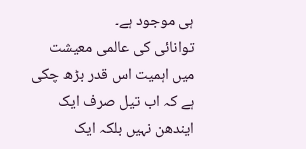ہی موجود ہے۔
توانائی کی عالمی معیشت میں اہمیت اس قدر بڑھ چکی ہے کہ اب تیل صرف ایک ایندھن نہیں بلکہ ایک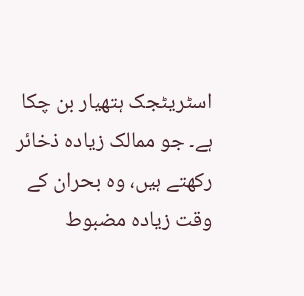اسٹریٹجک ہتھیار بن چکا ہے۔ جو ممالک زیادہ ذخائر رکھتے ہیں، وہ بحران کے وقت زیادہ مضبوط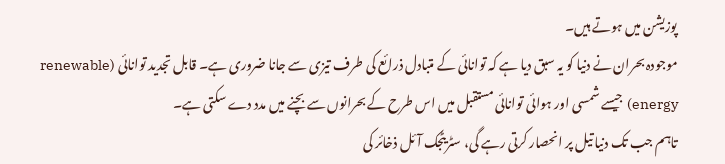پوزیشن میں ہوتے ہیں۔
موجودہ بحران نے دنیا کو یہ سبق دیا ہے کہ توانائی کے متبادل ذرائع کی طرف تیزی سے جانا ضروری ہے۔ قابل تجدید توانائی (renewable energy) جیسے شمسی اور ہوائی توانائی مستقبل میں اس طرح کے بحرانوں سے بچنے میں مدد دے سکتی ہے۔
تاہم جب تک دنیا تیل پر انحصار کرتی رہے گی، سٹریٹجک آئل ذخائر کی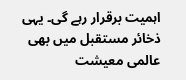اہمیت برقرار رہے گی۔ یہی ذخائر مستقبل میں بھی عالمی معیشت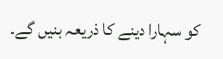کو سہارا دینے کا ذریعہ بنیں گے۔